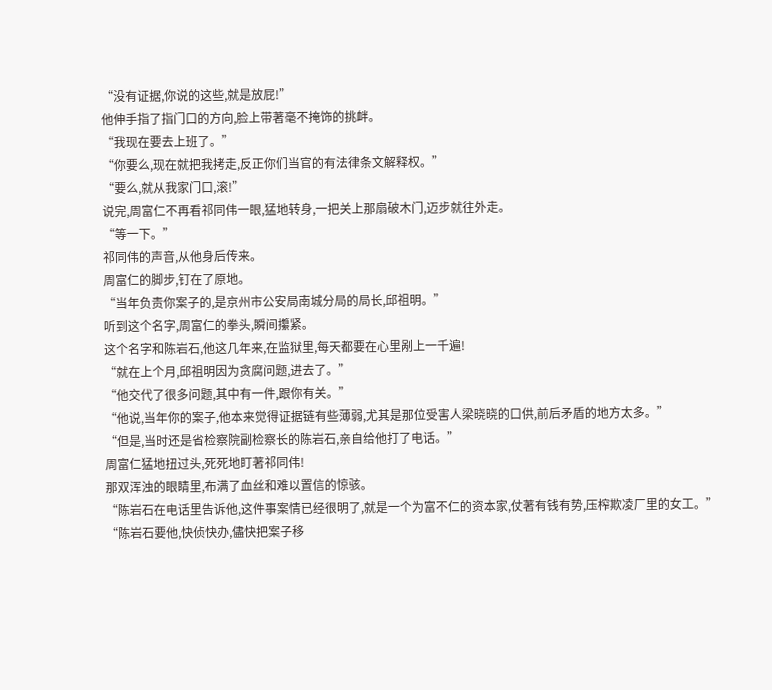“没有证据,你说的这些,就是放屁!”
他伸手指了指门口的方向,脸上带著毫不掩饰的挑衅。
“我现在要去上班了。”
“你要么,现在就把我拷走,反正你们当官的有法律条文解释权。”
“要么,就从我家门口,滚!”
说完,周富仁不再看祁同伟一眼,猛地转身,一把关上那扇破木门,迈步就往外走。
“等一下。”
祁同伟的声音,从他身后传来。
周富仁的脚步,钉在了原地。
“当年负责你案子的,是京州市公安局南城分局的局长,邱祖明。”
听到这个名字,周富仁的拳头,瞬间攥紧。
这个名字和陈岩石,他这几年来,在监狱里,每天都要在心里剐上一千遍!
“就在上个月,邱祖明因为贪腐问题,进去了。”
“他交代了很多问题,其中有一件,跟你有关。”
“他说,当年你的案子,他本来觉得证据链有些薄弱,尤其是那位受害人梁晓晓的口供,前后矛盾的地方太多。”
“但是,当时还是省检察院副检察长的陈岩石,亲自给他打了电话。”
周富仁猛地扭过头,死死地盯著祁同伟!
那双浑浊的眼睛里,布满了血丝和难以置信的惊骇。
“陈岩石在电话里告诉他,这件事案情已经很明了,就是一个为富不仁的资本家,仗著有钱有势,压榨欺凌厂里的女工。”
“陈岩石要他,快侦快办,儘快把案子移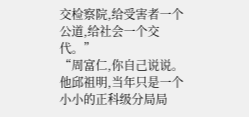交检察院,给受害者一个公道,给社会一个交代。”
“周富仁,你自己说说。他邱祖明,当年只是一个小小的正科级分局局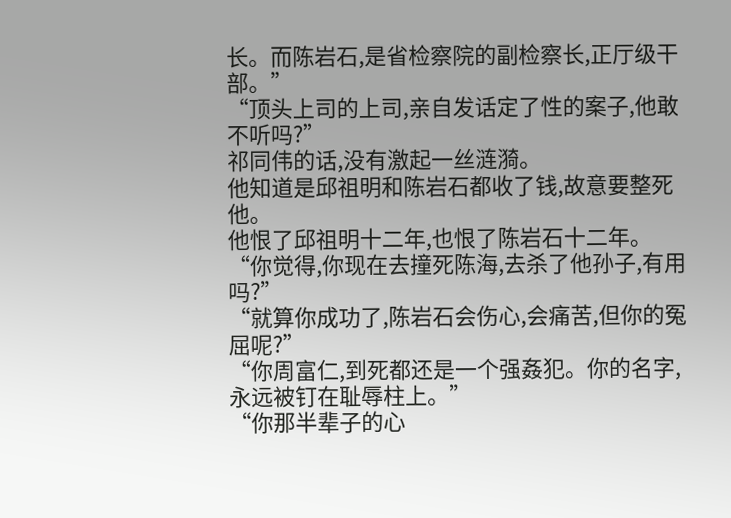长。而陈岩石,是省检察院的副检察长,正厅级干部。”
“顶头上司的上司,亲自发话定了性的案子,他敢不听吗?”
祁同伟的话,没有激起一丝涟漪。
他知道是邱祖明和陈岩石都收了钱,故意要整死他。
他恨了邱祖明十二年,也恨了陈岩石十二年。
“你觉得,你现在去撞死陈海,去杀了他孙子,有用吗?”
“就算你成功了,陈岩石会伤心,会痛苦,但你的冤屈呢?”
“你周富仁,到死都还是一个强姦犯。你的名字,永远被钉在耻辱柱上。”
“你那半辈子的心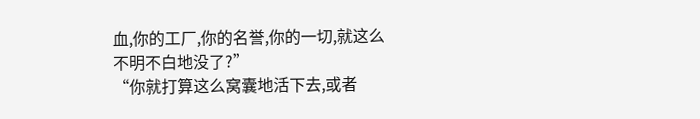血,你的工厂,你的名誉,你的一切,就这么不明不白地没了?”
“你就打算这么窝囊地活下去,或者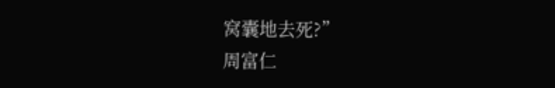窝囊地去死?”
周富仁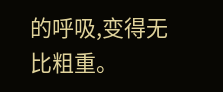的呼吸,变得无比粗重。